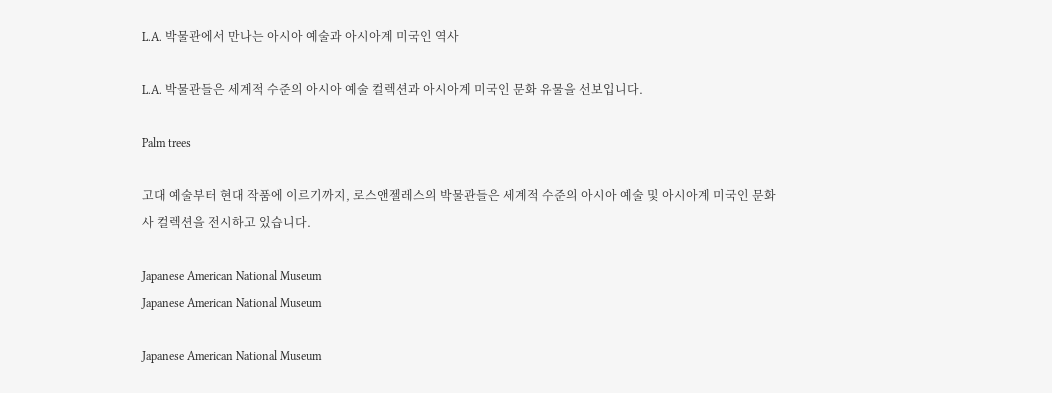L.A. 박물관에서 만나는 아시아 예술과 아시아계 미국인 역사

L.A. 박물관들은 세계적 수준의 아시아 예술 컬렉션과 아시아계 미국인 문화 유물을 선보입니다.

Palm trees

고대 예술부터 현대 작품에 이르기까지, 로스앤젤레스의 박물관들은 세계적 수준의 아시아 예술 및 아시아계 미국인 문화사 컬렉션을 전시하고 있습니다.

Japanese American National Museum
Japanese American National Museum

Japanese American National Museum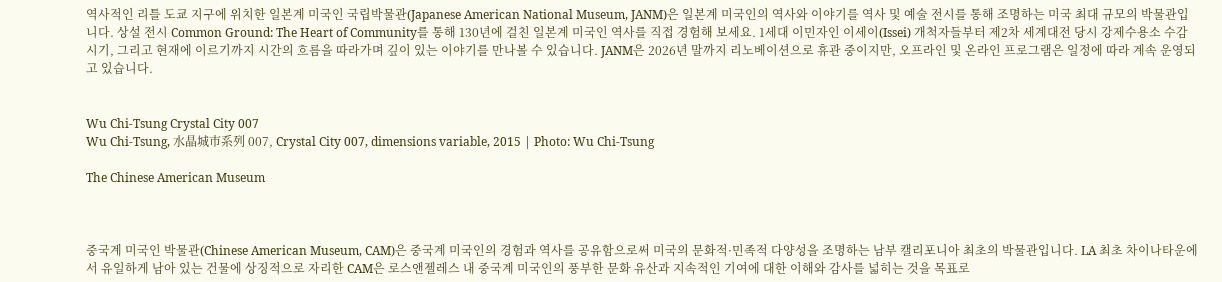역사적인 리틀 도쿄 지구에 위치한 일본계 미국인 국립박물관(Japanese American National Museum, JANM)은 일본계 미국인의 역사와 이야기를 역사 및 예술 전시를 통해 조명하는 미국 최대 규모의 박물관입니다. 상설 전시 Common Ground: The Heart of Community를 통해 130년에 걸친 일본계 미국인 역사를 직접 경험해 보세요. 1세대 이민자인 이세이(Issei) 개척자들부터 제2차 세계대전 당시 강제수용소 수감 시기, 그리고 현재에 이르기까지 시간의 흐름을 따라가며 깊이 있는 이야기를 만나볼 수 있습니다. JANM은 2026년 말까지 리노베이션으로 휴관 중이지만, 오프라인 및 온라인 프로그램은 일정에 따라 계속 운영되고 있습니다.


Wu Chi-Tsung Crystal City 007
Wu Chi-Tsung, 水晶城市系列 007, Crystal City 007, dimensions variable, 2015 | Photo: Wu Chi-Tsung

The Chinese American Museum



중국계 미국인 박물관(Chinese American Museum, CAM)은 중국계 미국인의 경험과 역사를 공유함으로써 미국의 문화적·민족적 다양성을 조명하는 남부 캘리포니아 최초의 박물관입니다. LA 최초 차이나타운에서 유일하게 남아 있는 건물에 상징적으로 자리한 CAM은 로스앤젤레스 내 중국계 미국인의 풍부한 문화 유산과 지속적인 기여에 대한 이해와 감사를 넓히는 것을 목표로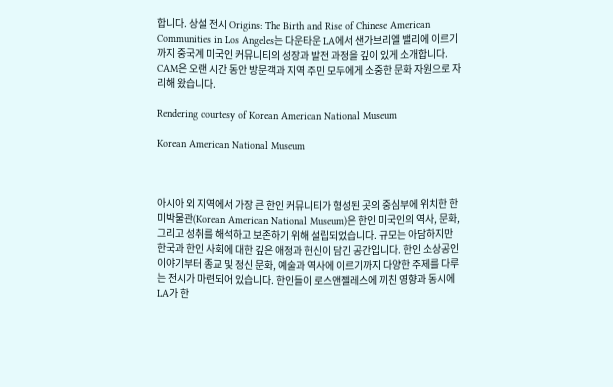합니다. 상설 전시 Origins: The Birth and Rise of Chinese American Communities in Los Angeles는 다운타운 LA에서 샌가브리엘 밸리에 이르기까지 중국계 미국인 커뮤니티의 성장과 발전 과정을 깊이 있게 소개합니다. CAM은 오랜 시간 동안 방문객과 지역 주민 모두에게 소중한 문화 자원으로 자리해 왔습니다.

Rendering courtesy of Korean American National Museum

Korean American National Museum



아시아 외 지역에서 가장 큰 한인 커뮤니티가 형성된 곳의 중심부에 위치한 한미박물관(Korean American National Museum)은 한인 미국인의 역사, 문화, 그리고 성취를 해석하고 보존하기 위해 설립되었습니다. 규모는 아담하지만 한국과 한인 사회에 대한 깊은 애정과 헌신이 담긴 공간입니다. 한인 소상공인 이야기부터 종교 및 정신 문화, 예술과 역사에 이르기까지 다양한 주제를 다루는 전시가 마련되어 있습니다. 한인들이 로스앤젤레스에 끼친 영향과 동시에 LA가 한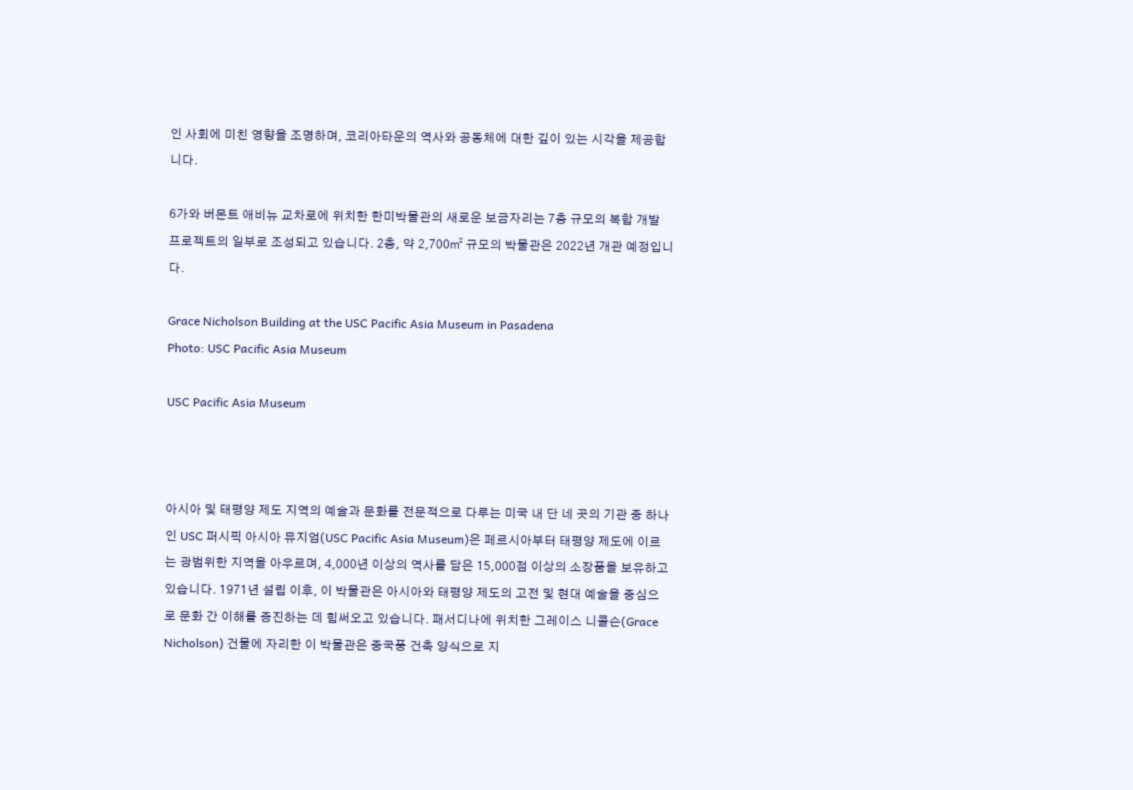인 사회에 미친 영향을 조명하며, 코리아타운의 역사와 공동체에 대한 깊이 있는 시각을 제공합니다.

6가와 버몬트 애비뉴 교차로에 위치한 한미박물관의 새로운 보금자리는 7층 규모의 복합 개발 프로젝트의 일부로 조성되고 있습니다. 2층, 약 2,700㎡ 규모의 박물관은 2022년 개관 예정입니다.

Grace Nicholson Building at the USC Pacific Asia Museum in Pasadena
Photo: USC Pacific Asia Museum

USC Pacific Asia Museum



아시아 및 태평양 제도 지역의 예술과 문화를 전문적으로 다루는 미국 내 단 네 곳의 기관 중 하나인 USC 퍼시픽 아시아 뮤지엄(USC Pacific Asia Museum)은 페르시아부터 태평양 제도에 이르는 광범위한 지역을 아우르며, 4,000년 이상의 역사를 담은 15,000점 이상의 소장품을 보유하고 있습니다. 1971년 설립 이후, 이 박물관은 아시아와 태평양 제도의 고전 및 현대 예술을 중심으로 문화 간 이해를 증진하는 데 힘써오고 있습니다. 패서디나에 위치한 그레이스 니콜슨(Grace Nicholson) 건물에 자리한 이 박물관은 중국풍 건축 양식으로 지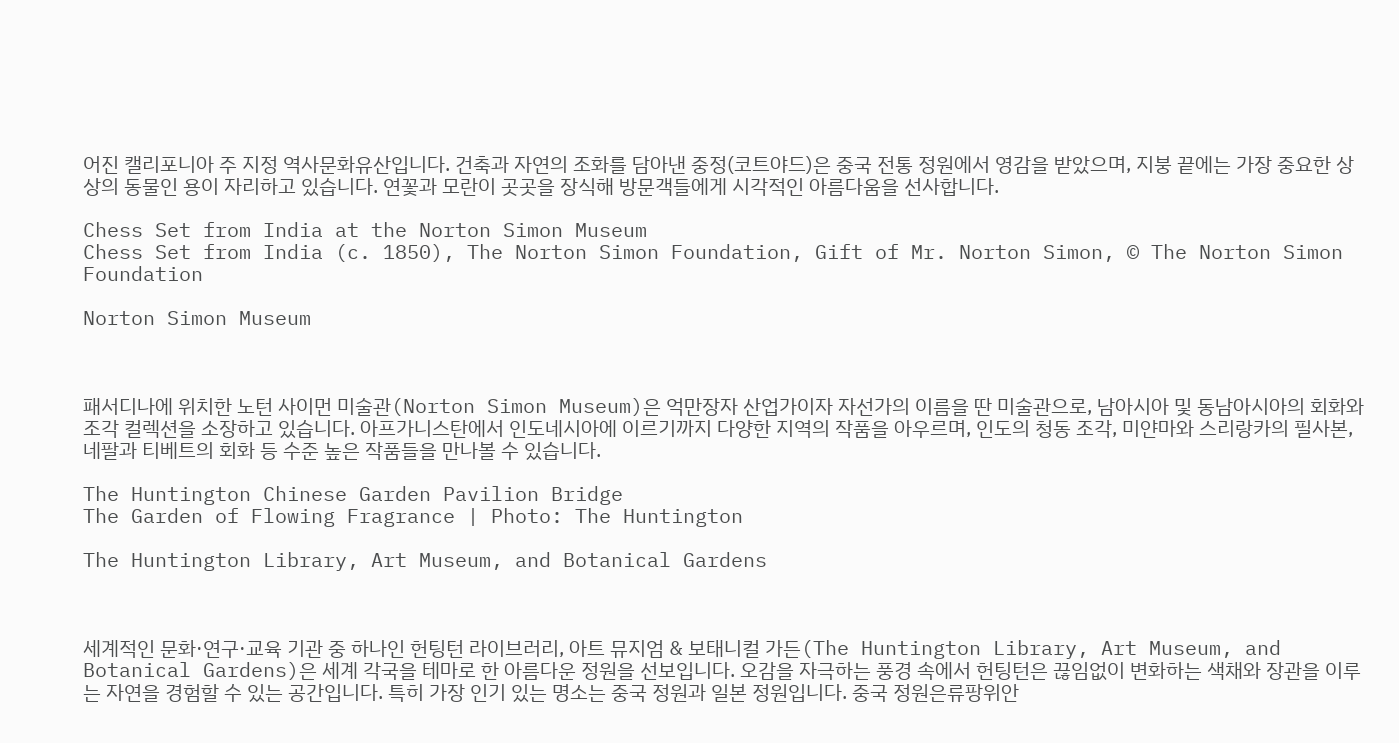어진 캘리포니아 주 지정 역사문화유산입니다. 건축과 자연의 조화를 담아낸 중정(코트야드)은 중국 전통 정원에서 영감을 받았으며, 지붕 끝에는 가장 중요한 상상의 동물인 용이 자리하고 있습니다. 연꽃과 모란이 곳곳을 장식해 방문객들에게 시각적인 아름다움을 선사합니다.

Chess Set from India at the Norton Simon Museum
Chess Set from India (c. 1850), The Norton Simon Foundation, Gift of Mr. Norton Simon, © The Norton Simon Foundation

Norton Simon Museum



패서디나에 위치한 노턴 사이먼 미술관(Norton Simon Museum)은 억만장자 산업가이자 자선가의 이름을 딴 미술관으로, 남아시아 및 동남아시아의 회화와 조각 컬렉션을 소장하고 있습니다. 아프가니스탄에서 인도네시아에 이르기까지 다양한 지역의 작품을 아우르며, 인도의 청동 조각, 미얀마와 스리랑카의 필사본, 네팔과 티베트의 회화 등 수준 높은 작품들을 만나볼 수 있습니다.

The Huntington Chinese Garden Pavilion Bridge
The Garden of Flowing Fragrance | Photo: The Huntington

The Huntington Library, Art Museum, and Botanical Gardens



세계적인 문화·연구·교육 기관 중 하나인 헌팅턴 라이브러리, 아트 뮤지엄 & 보태니컬 가든(The Huntington Library, Art Museum, and Botanical Gardens)은 세계 각국을 테마로 한 아름다운 정원을 선보입니다. 오감을 자극하는 풍경 속에서 헌팅턴은 끊임없이 변화하는 색채와 장관을 이루는 자연을 경험할 수 있는 공간입니다. 특히 가장 인기 있는 명소는 중국 정원과 일본 정원입니다. 중국 정원은류팡위안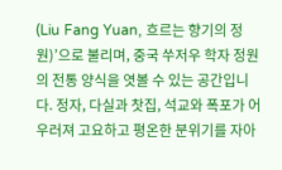(Liu Fang Yuan, 흐르는 향기의 정원)’으로 불리며, 중국 쑤저우 학자 정원의 전통 양식을 엿볼 수 있는 공간입니다. 정자, 다실과 찻집, 석교와 폭포가 어우러져 고요하고 평온한 분위기를 자아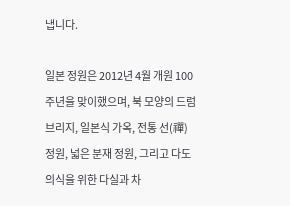냅니다.

일본 정원은 2012년 4월 개원 100주년을 맞이했으며, 북 모양의 드럼 브리지, 일본식 가옥, 전통 선(禪) 정원, 넓은 분재 정원, 그리고 다도 의식을 위한 다실과 차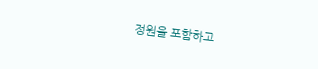정원을 포함하고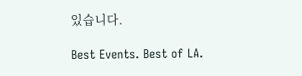있습니다.

Best Events. Best of LA.